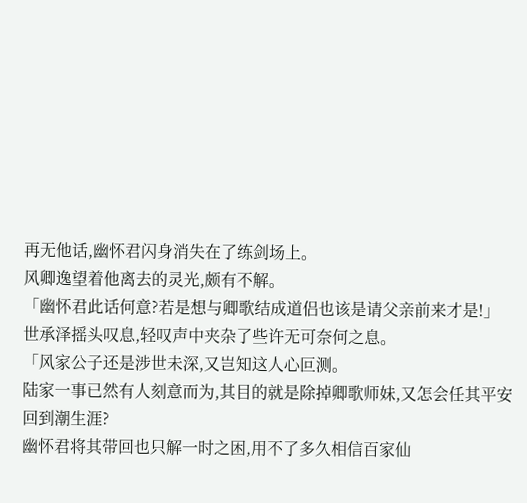再无他话,幽怀君闪身消失在了练剑场上。
风卿逸望着他离去的灵光,颇有不解。
「幽怀君此话何意?若是想与卿歌结成道侣也该是请父亲前来才是!」
世承泽摇头叹息,轻叹声中夹杂了些许无可奈何之息。
「风家公子还是涉世未深,又岂知这人心叵测。
陆家一事已然有人刻意而为,其目的就是除掉卿歌师妹,又怎会任其平安回到潮生涯?
幽怀君将其带回也只解一时之困,用不了多久相信百家仙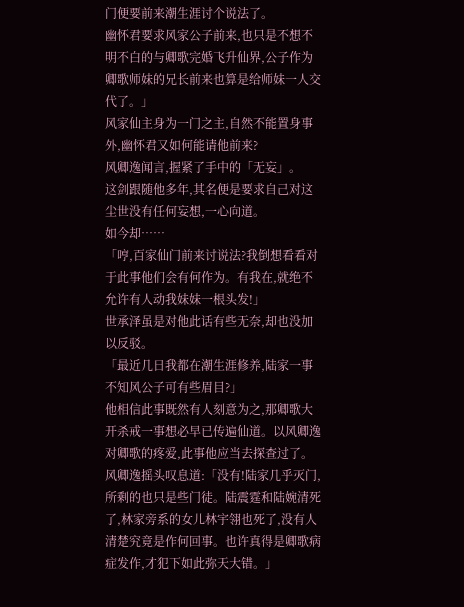门便要前来潮生涯讨个说法了。
幽怀君要求风家公子前来,也只是不想不明不白的与卿歌完婚飞升仙界,公子作为卿歌师妹的兄长前来也算是给师妹一人交代了。」
风家仙主身为一门之主,自然不能置身事外,幽怀君又如何能请他前来?
风卿逸闻言,握紧了手中的「无妄」。
这剑跟随他多年,其名便是要求自己对这尘世没有任何妄想,一心向道。
如今却……
「哼,百家仙门前来讨说法?我倒想看看对于此事他们会有何作为。有我在,就绝不允许有人动我妹妹一根头发!」
世承泽虽是对他此话有些无奈,却也没加以反驳。
「最近几日我都在潮生涯修养,陆家一事不知风公子可有些眉目?」
他相信此事既然有人刻意为之,那卿歌大开杀戒一事想必早已传遍仙道。以风卿逸对卿歌的疼爱,此事他应当去探查过了。
风卿逸摇头叹息道:「没有!陆家几乎灭门,所剩的也只是些门徒。陆震霆和陆婉清死了,林家旁系的女儿林宇翎也死了,没有人清楚究竟是作何回事。也许真得是卿歌病症发作,才犯下如此弥天大错。」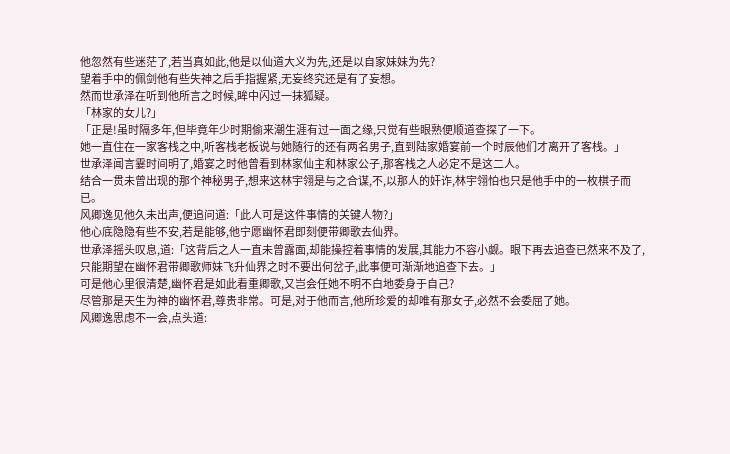他忽然有些迷茫了,若当真如此,他是以仙道大义为先,还是以自家妹妹为先?
望着手中的佩剑他有些失神之后手指握紧,无妄终究还是有了妄想。
然而世承泽在听到他所言之时候,眸中闪过一抹狐疑。
「林家的女儿?」
「正是!虽时隔多年,但毕竟年少时期偷来潮生涯有过一面之缘,只觉有些眼熟便顺道查探了一下。
她一直住在一家客栈之中,听客栈老板说与她随行的还有两名男子,直到陆家婚宴前一个时辰他们才离开了客栈。」
世承泽闻言霎时间明了,婚宴之时他曾看到林家仙主和林家公子,那客栈之人必定不是这二人。
结合一贯未曾出现的那个神秘男子,想来这林宇翎是与之合谋,不,以那人的奸诈,林宇翎怕也只是他手中的一枚棋子而已。
风卿逸见他久未出声,便追问道:「此人可是这件事情的关键人物?」
他心底隐隐有些不安,若是能够,他宁愿幽怀君即刻便带卿歌去仙界。
世承泽摇头叹息,道:「这背后之人一直未曾露面,却能操控着事情的发展,其能力不容小觑。眼下再去追查已然来不及了,只能期望在幽怀君带卿歌师妹飞升仙界之时不要出何岔子,此事便可渐渐地追查下去。」
可是他心里很清楚,幽怀君是如此看重卿歌,又岂会任她不明不白地委身于自己?
尽管那是天生为神的幽怀君,尊贵非常。可是,对于他而言,他所珍爱的却唯有那女子,必然不会委屈了她。
风卿逸思虑不一会,点头道: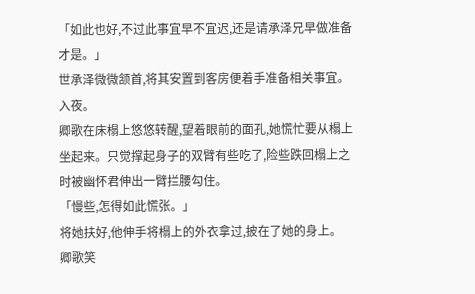「如此也好,不过此事宜早不宜迟,还是请承泽兄早做准备才是。」
世承泽微微颔首,将其安置到客房便着手准备相关事宜。
入夜。
卿歌在床榻上悠悠转醒,望着眼前的面孔,她慌忙要从榻上坐起来。只觉撑起身子的双臂有些吃了,险些跌回榻上之时被幽怀君伸出一臂拦腰勾住。
「慢些,怎得如此慌张。」
将她扶好,他伸手将榻上的外衣拿过,披在了她的身上。
卿歌笑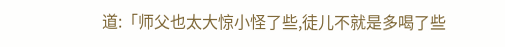道:「师父也太大惊小怪了些,徒儿不就是多喝了些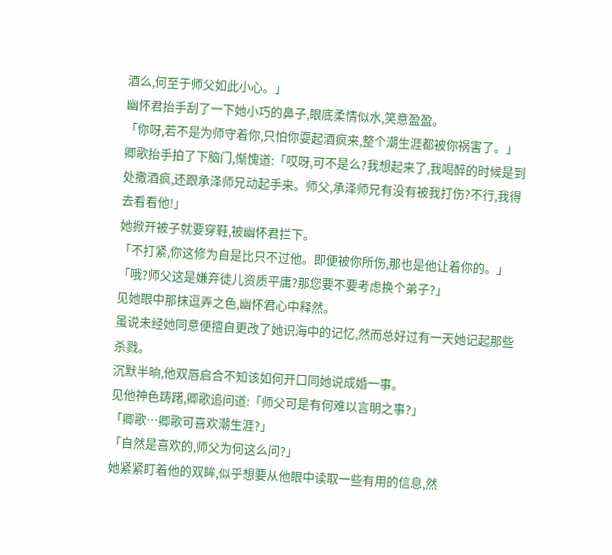酒么,何至于师父如此小心。」
幽怀君抬手刮了一下她小巧的鼻子,眼底柔情似水,笑意盈盈。
「你呀,若不是为师守着你,只怕你耍起酒疯来,整个潮生涯都被你祸害了。」
卿歌抬手拍了下脑门,惭愧道:「哎呀,可不是么?我想起来了,我喝醉的时候是到处撒酒疯,还跟承泽师兄动起手来。师父,承泽师兄有没有被我打伤?不行,我得去看看他!」
她掀开被子就要穿鞋,被幽怀君拦下。
「不打紧,你这修为自是比只不过他。即便被你所伤,那也是他让着你的。」
「哦?师父这是嫌弃徒儿资质平庸?那您要不要考虑换个弟子?」
见她眼中那抹逗弄之色,幽怀君心中释然。
虽说未经她同意便擅自更改了她识海中的记忆,然而总好过有一天她记起那些杀戮。
沉默半晌,他双唇启合不知该如何开口同她说成婚一事。
见他神色踌躇,卿歌追问道:「师父可是有何难以言明之事?」
「卿歌…卿歌可喜欢潮生涯?」
「自然是喜欢的,师父为何这么问?」
她紧紧盯着他的双眸,似乎想要从他眼中读取一些有用的信息,然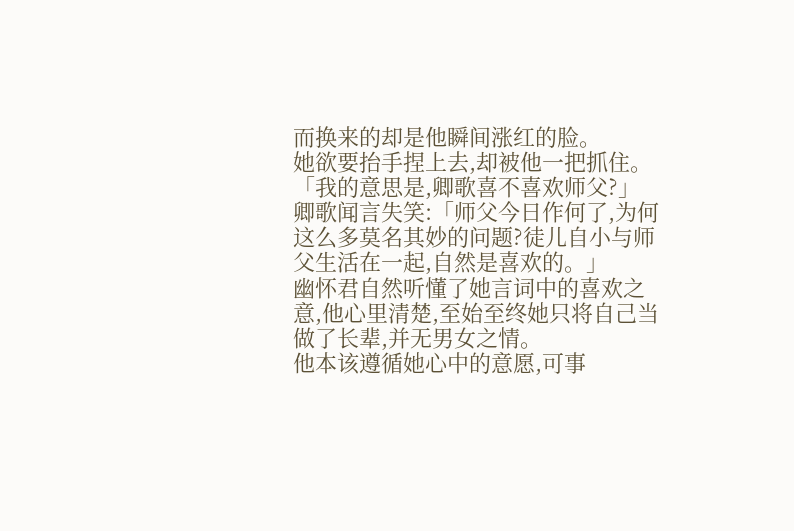而换来的却是他瞬间涨红的脸。
她欲要抬手捏上去,却被他一把抓住。
「我的意思是,卿歌喜不喜欢师父?」
卿歌闻言失笑:「师父今日作何了,为何这么多莫名其妙的问题?徒儿自小与师父生活在一起,自然是喜欢的。」
幽怀君自然听懂了她言词中的喜欢之意,他心里清楚,至始至终她只将自己当做了长辈,并无男女之情。
他本该遵循她心中的意愿,可事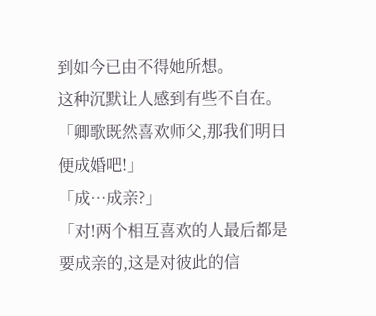到如今已由不得她所想。
这种沉默让人感到有些不自在。
「卿歌既然喜欢师父,那我们明日便成婚吧!」
「成…成亲?」
「对!两个相互喜欢的人最后都是要成亲的,这是对彼此的信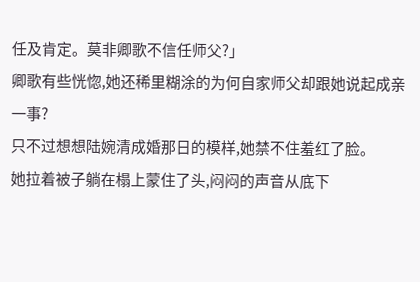任及肯定。莫非卿歌不信任师父?」
卿歌有些恍惚,她还稀里糊涂的为何自家师父却跟她说起成亲一事?
只不过想想陆婉清成婚那日的模样,她禁不住羞红了脸。
她拉着被子躺在榻上蒙住了头,闷闷的声音从底下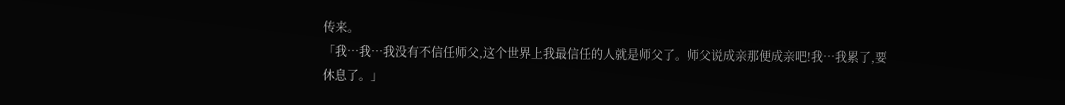传来。
「我…我…我没有不信任师父,这个世界上我最信任的人就是师父了。师父说成亲那便成亲吧!我…我累了,要休息了。」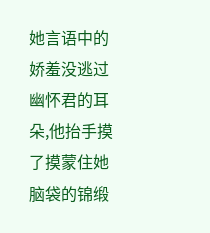她言语中的娇羞没逃过幽怀君的耳朵,他抬手摸了摸蒙住她脑袋的锦缎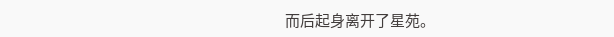而后起身离开了星苑。